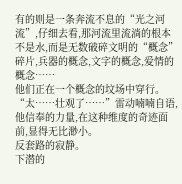有的则是一条奔流不息的“光之河流”,仔细去看,那河流里流淌的根本不是水,而是无数破碎文明的“概念”碎片,兵器的概念,文字的概念,爱情的概念……
他们正在一个概念的坟场中穿行。
“太……壮观了……”雷动喃喃自语,他信奉的力量,在这种维度的奇迹面前,显得无比渺小。
反套路的寂静。
下潜的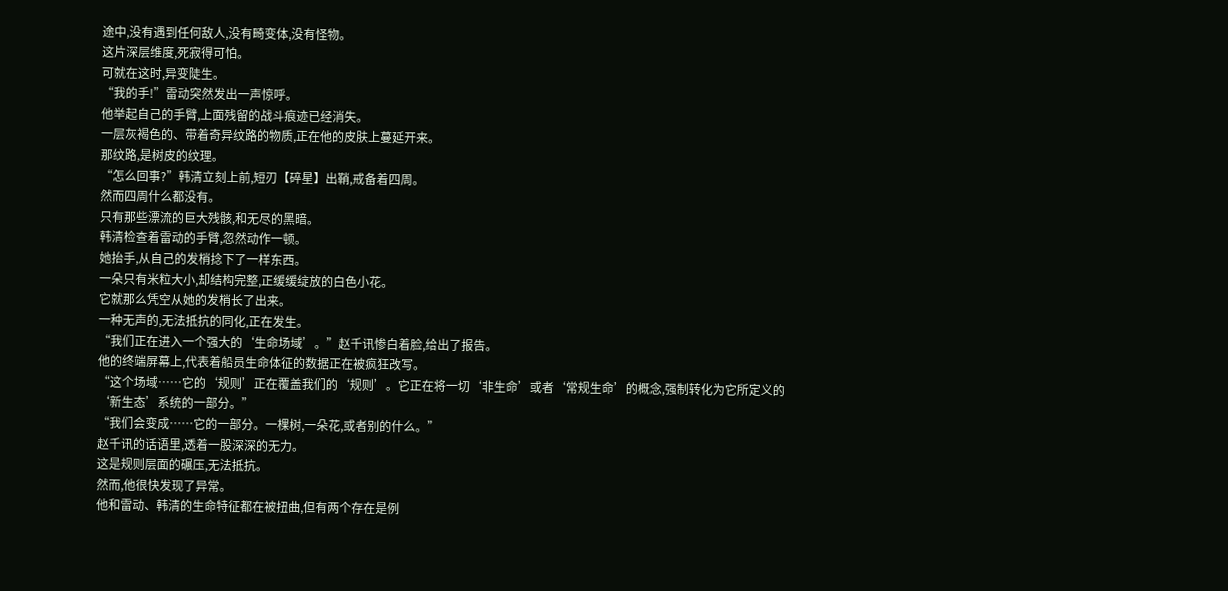途中,没有遇到任何敌人,没有畸变体,没有怪物。
这片深层维度,死寂得可怕。
可就在这时,异变陡生。
“我的手!”雷动突然发出一声惊呼。
他举起自己的手臂,上面残留的战斗痕迹已经消失。
一层灰褐色的、带着奇异纹路的物质,正在他的皮肤上蔓延开来。
那纹路,是树皮的纹理。
“怎么回事?”韩清立刻上前,短刃【碎星】出鞘,戒备着四周。
然而四周什么都没有。
只有那些漂流的巨大残骸,和无尽的黑暗。
韩清检查着雷动的手臂,忽然动作一顿。
她抬手,从自己的发梢捻下了一样东西。
一朵只有米粒大小,却结构完整,正缓缓绽放的白色小花。
它就那么凭空从她的发梢长了出来。
一种无声的,无法抵抗的同化,正在发生。
“我们正在进入一个强大的‘生命场域’。”赵千讯惨白着脸,给出了报告。
他的终端屏幕上,代表着船员生命体征的数据正在被疯狂改写。
“这个场域……它的‘规则’正在覆盖我们的‘规则’。它正在将一切‘非生命’或者‘常规生命’的概念,强制转化为它所定义的‘新生态’系统的一部分。”
“我们会变成……它的一部分。一棵树,一朵花,或者别的什么。”
赵千讯的话语里,透着一股深深的无力。
这是规则层面的碾压,无法抵抗。
然而,他很快发现了异常。
他和雷动、韩清的生命特征都在被扭曲,但有两个存在是例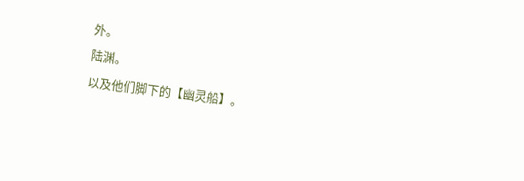外。
陆渊。
以及他们脚下的【幽灵船】。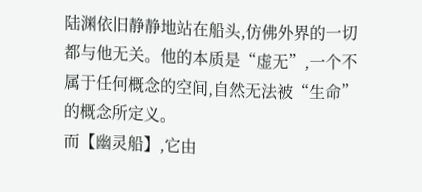陆渊依旧静静地站在船头,仿佛外界的一切都与他无关。他的本质是“虚无”,一个不属于任何概念的空间,自然无法被“生命”的概念所定义。
而【幽灵船】,它由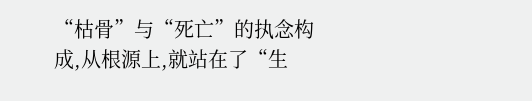“枯骨”与“死亡”的执念构成,从根源上,就站在了“生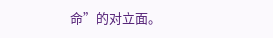命”的对立面。